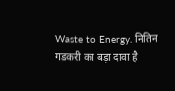Waste to Energy. नितिन गडकरी का बड़ा दावा है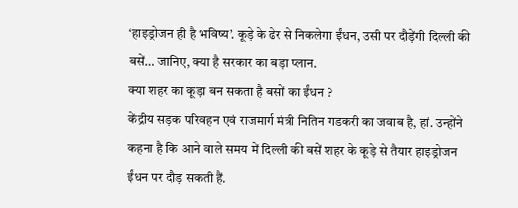‘हाइड्रोजन ही है भविष्य’. कूड़े के ढेर से निकलेगा ईंधन, उसी पर दौड़ेंगी दिल्ली की बसें… जानिए, क्या है सरकार का बड़ा प्लान.
क्या शहर का कूड़ा बन सकता है बसों का ईंधन ?
केंद्रीय सड़क परिवहन एवं राजमार्ग मंत्री नितिन गडकरी का जवाब है, हां. उन्होंने कहना है कि आने वाले समय में दिल्ली की बसें शहर के कूड़े से तैयार हाइड्रोजन ईंधन पर दौड़ सकती हैं.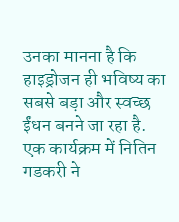उनका मानना है कि हाइड्रोजन ही भविष्य का सबसे बड़ा और स्वच्छ ईंधन बनने जा रहा है.
एक कार्यक्रम में नितिन गडकरी ने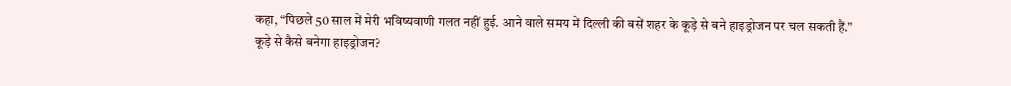कहा, “पिछले 50 साल में मेरी भविष्यवाणी गलत नहीं हुई. आने वाले समय में दिल्ली की बसें शहर के कूड़े से बने हाइड्रोजन पर चल सकती हैं.”
कूड़े से कैसे बनेगा हाइड्रोजन?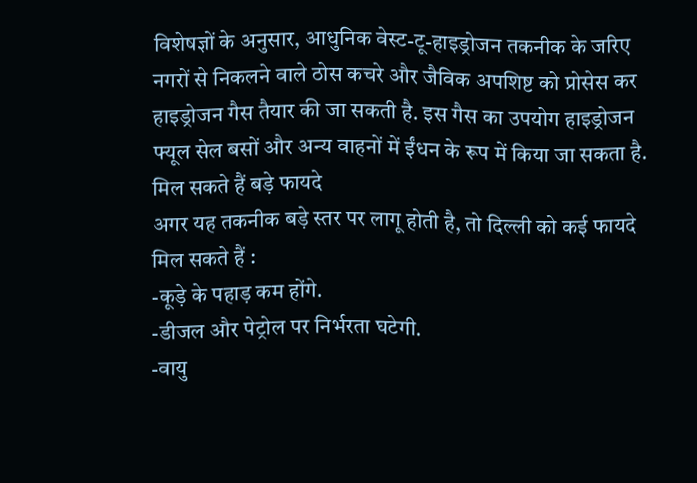विशेषज्ञों के अनुसार, आधुनिक वेस्ट-टू-हाइड्रोजन तकनीक के जरिए नगरों से निकलने वाले ठोस कचरे और जैविक अपशिष्ट को प्रोसेस कर हाइड्रोजन गैस तैयार की जा सकती है. इस गैस का उपयोग हाइड्रोजन फ्यूल सेल बसों और अन्य वाहनों में ईंधन के रूप में किया जा सकता है.
मिल सकते हैं बड़े फायदे
अगर यह तकनीक बड़े स्तर पर लागू होती है, तो दिल्ली को कई फायदे मिल सकते हैं :
-कूड़े के पहाड़ कम होंगे.
-डीजल और पेट्रोल पर निर्भरता घटेगी.
-वायु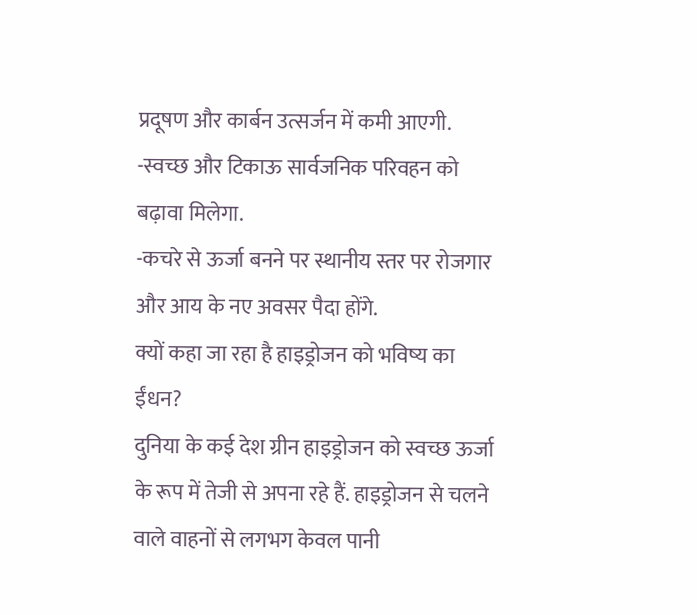प्रदूषण और कार्बन उत्सर्जन में कमी आएगी.
-स्वच्छ और टिकाऊ सार्वजनिक परिवहन को बढ़ावा मिलेगा.
-कचरे से ऊर्जा बनने पर स्थानीय स्तर पर रोजगार और आय के नए अवसर पैदा होंगे.
क्यों कहा जा रहा है हाइड्रोजन को भविष्य का ईंधन?
दुनिया के कई देश ग्रीन हाइड्रोजन को स्वच्छ ऊर्जा के रूप में तेजी से अपना रहे हैं. हाइड्रोजन से चलने वाले वाहनों से लगभग केवल पानी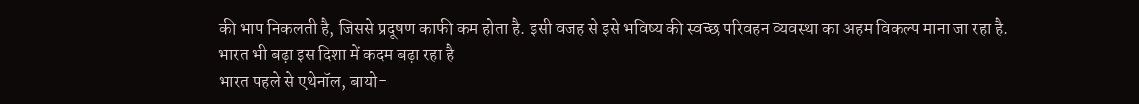की भाप निकलती है, जिससे प्रदूषण काफी कम होता है. इसी वजह से इसे भविष्य की स्वच्छ परिवहन व्यवस्था का अहम विकल्प माना जा रहा है.
भारत भी बढ़ा इस दिशा में कदम बढ़ा रहा है
भारत पहले से एथेनॉल, बायो-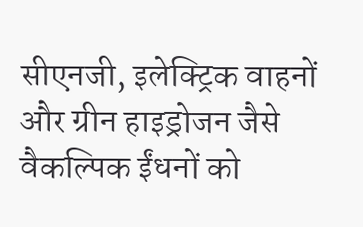सीएनजी, इलेक्ट्रिक वाहनों और ग्रीन हाइड्रोजन जैसे वैकल्पिक ईंधनों को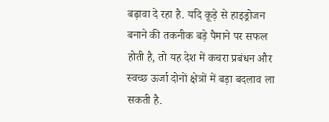बढ़ावा दे रहा है. यदि कूड़े से हाइड्रोजन बनाने की तकनीक बड़े पैमाने पर सफल होती है, तो यह देश में कचरा प्रबंधन और स्वच्छ ऊर्जा दोनों क्षेत्रों में बड़ा बदलाव ला सकती है.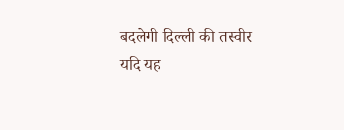बदलेगी दिल्ली की तस्वीर
यदि यह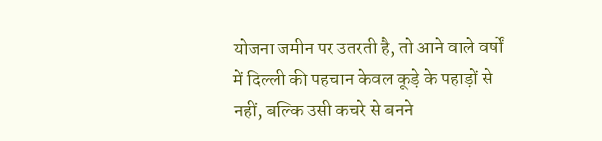योजना जमीन पर उतरती है, तो आने वाले वर्षों में दिल्ली की पहचान केवल कूड़े के पहाड़ों से नहीं, बल्कि उसी कचरे से बनने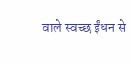वाले स्वच्छ ईंधन से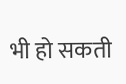भी हो सकती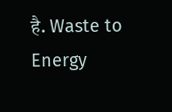है. Waste to Energy